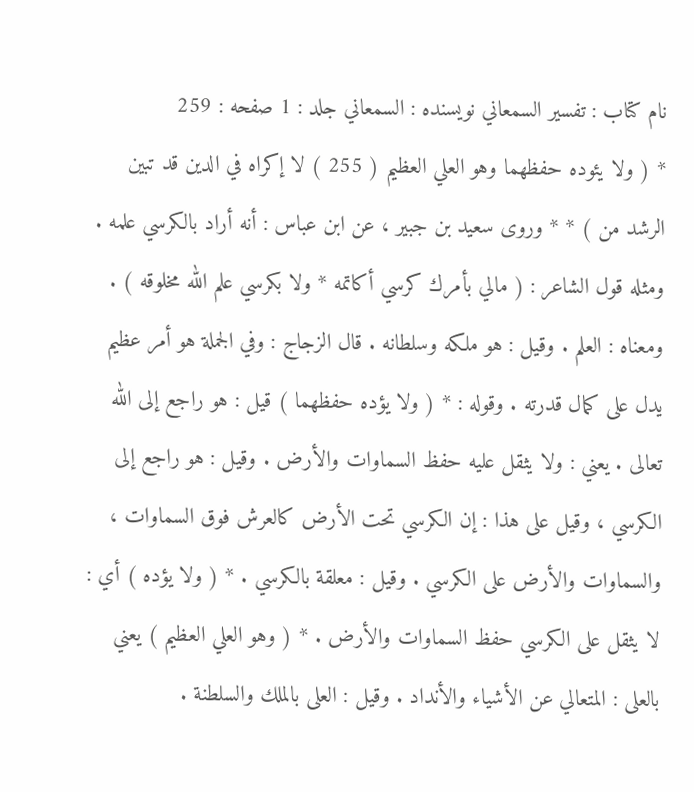نام کتاب : تفسير السمعاني نویسنده : السمعاني جلد : 1 صفحه : 259
* ( ولا يئوده حفظهما وهو العلي العظيم ( 255 ) لا إكراه في الدين قد تبين الرشد من ) * * وروى سعيد بن جبير ، عن ابن عباس : أنه أراد بالكرسي علمه . ومثله قول الشاعر : ( مالي بأمرك كرسي أكاتمه * ولا بكرسي علم الله مخلوقه ) . ومعناه : العلم . وقيل : هو ملكه وسلطانه . قال الزجاج : وفي الجملة هو أمر عظيم يدل على كمال قدرته . وقوله : * ( ولا يؤده حفظهما ) قيل : هو راجع إلى الله تعالى . يعني : ولا يثقل عليه حفظ السماوات والأرض . وقيل : هو راجع إلى الكرسي ، وقيل على هذا : إن الكرسي تحت الأرض كالعرش فوق السماوات ، والسماوات والأرض على الكرسي . وقيل : معلقة بالكرسي . * ( ولا يؤده ) أي : لا يثقل على الكرسي حفظ السماوات والأرض . * ( وهو العلي العظيم ) يعني بالعلى : المتعالي عن الأشياء والأنداد . وقيل : العلى بالملك والسلطنة .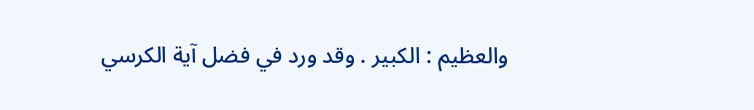والعظيم : الكبير . وقد ورد في فضل آية الكرسي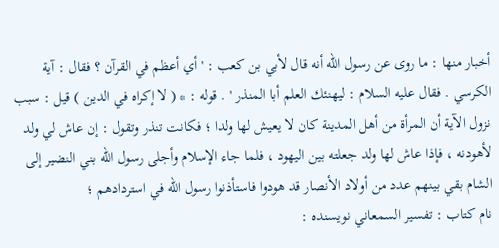أخبار منها : ما روى عن رسول الله أنه قال لأبي بن كعب : ' أي أعظم في القرآن ؟ فقال : آية الكرسي . فقال عليه السلام : ليهنئك العلم أبا المنذر ' . قوله : * ( لا إكراه في الدين ) قيل : سبب نزول الآية أن المرأة من أهل المدينة كان لا يعيش لها ولدا ؛ فكانت تنذر وتقول : إن عاش لي ولد لأهودنه ، فإذا عاش لها ولد جعلته بين اليهود ، فلما جاء الإسلام وأجلى رسول الله بني النضير إلى الشام بقي بينهم عدد من أولاد الأنصار قد هودوا فاستأذنوا رسول الله في استردادهم ؛
نام کتاب : تفسير السمعاني نویسنده :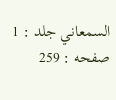السمعاني جلد : 1 صفحه : 259